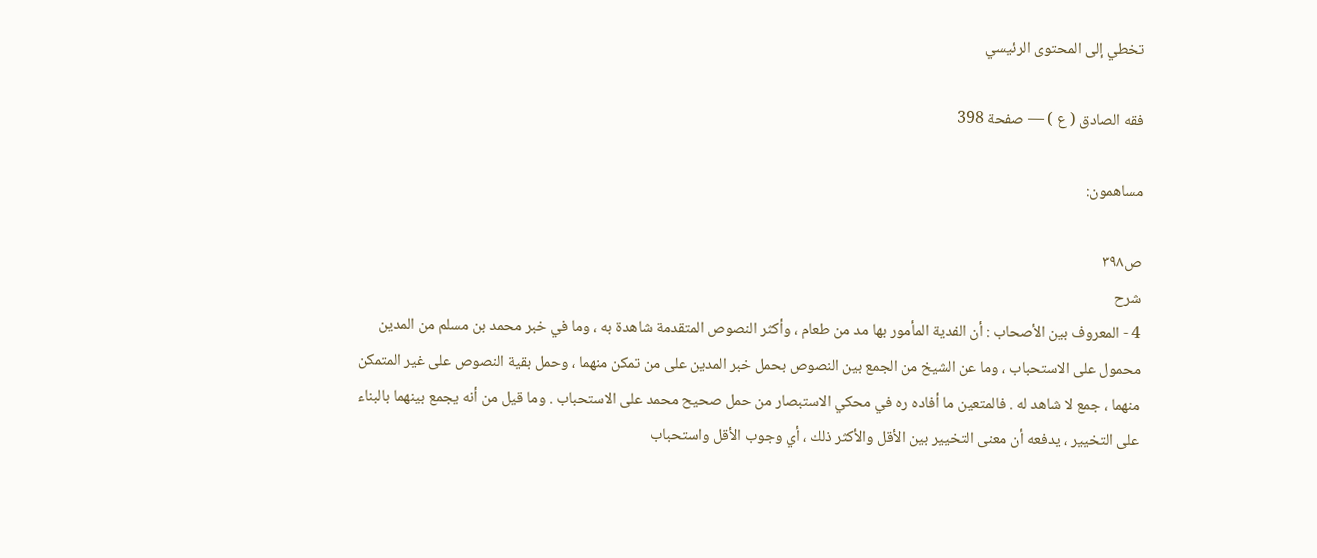تخطي إلى المحتوى الرئيسي

فقه الصادق ( ع ) — صفحة 398

مساهمون:

ص٣٩٨
شرح
4 - المعروف بين الأصحاب : أن الفدية المأمور بها مد من طعام ، وأكثر النصوص المتقدمة شاهدة به ، وما في خبر محمد بن مسلم من المدين محمول على الاستحباب ، وما عن الشيخ من الجمع بين النصوص بحمل خبر المدين على من تمكن منهما ، وحمل بقية النصوص على غير المتمكن منهما ، جمع لا شاهد له . فالمتعين ما أفاده ره في محكي الاستبصار من حمل صحيح محمد على الاستحباب . وما قيل من أنه يجمع بينهما بالبناء على التخيير ، يدفعه أن معنى التخيير بين الأقل والأكثر ذلك ، أي وجوب الأقل واستحباب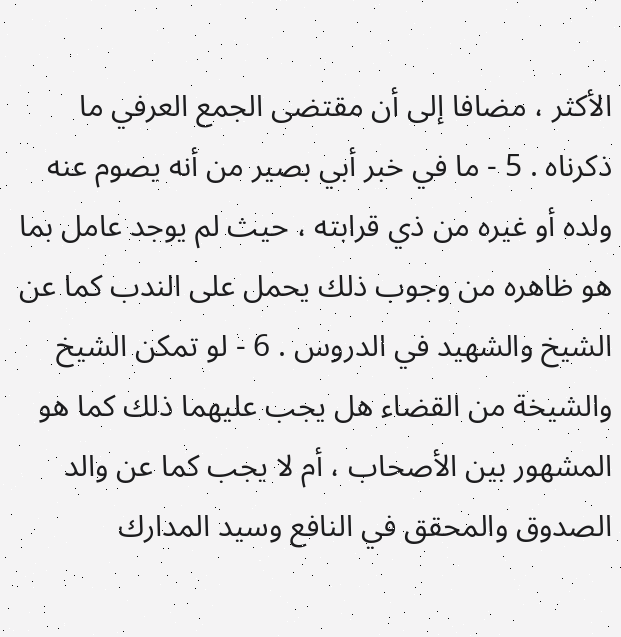الأكثر ، مضافا إلى أن مقتضى الجمع العرفي ما ذكرناه . 5 - ما في خبر أبي بصير من أنه يصوم عنه ولده أو غيره من ذي قرابته ، حيث لم يوجد عامل بما هو ظاهره من وجوب ذلك يحمل على الندب كما عن الشيخ والشهيد في الدروس . 6 - لو تمكن الشيخ والشيخة من القضاء هل يجب عليهما ذلك كما هو المشهور بين الأصحاب ، أم لا يجب كما عن والد الصدوق والمحقق في النافع وسيد المدارك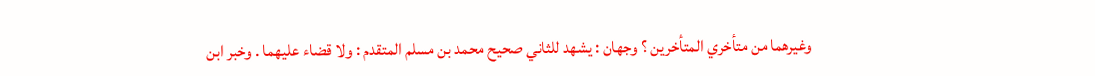وغيرهما من متأخري المتأخرين ؟ وجهان : يشهد للثاني صحيح محمد بن مسلم المتقدم : ولا قضاء عليهما . وخبر ابن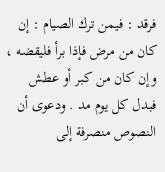فرقد : فيمن ترك الصيام : إن كان من مرض فإذا برأ فليقضه ، وإن كان من كبر أو عطش فبدل كل يوم مد . ودعوى أن النصوص منصرفة إلى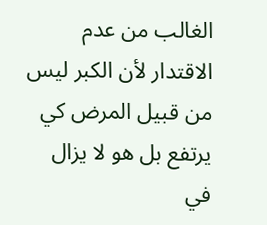الغالب من عدم الاقتدار لأن الكبر ليس من قبيل المرض كي يرتفع بل هو لا يزال في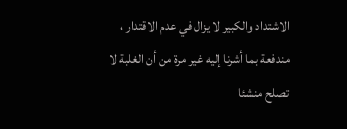الاشتداد والكبير لا يزال في عدم الاقتدار ، مندفعة بما أشرنا إليه غير مرة من أن الغلبة لا تصلح منشئا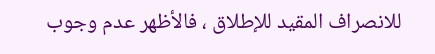للانصراف المقيد للإطلاق ، فالأظهر عدم وجوب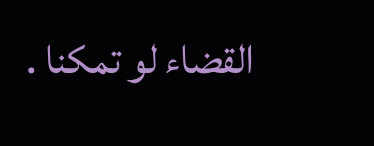القضاء لو تمكنا .